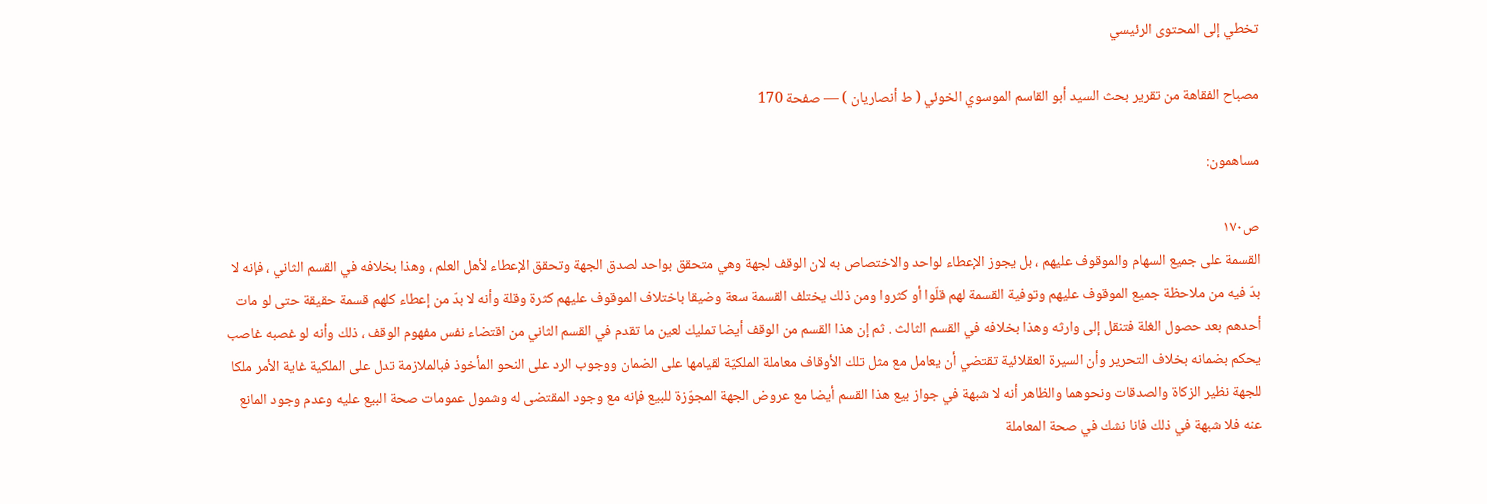تخطي إلى المحتوى الرئيسي

مصباح الفقاهة من تقرير بحث السيد أبو القاسم الموسوي الخوئي ( ط أنصاريان ) — صفحة 170

مساهمون:

ص١٧٠
القسمة على جميع السهام والموقوف عليهم ، بل يجوز الإعطاء لواحد والاختصاص به لان الوقف لجهة وهي متحقق بواحد لصدق الجهة وتحقق الإعطاء لأهل العلم ، وهذا بخلافه في القسم الثاني ، فإنه لا بدّ فيه من ملاحظة جميع الموقوف عليهم وتوفية القسمة لهم قلّوا أو كثروا ومن ذلك يختلف القسمة سعة وضيقا باختلاف الموقوف عليهم كثرة وقلة وأنه لا بدّ من إعطاء كلهم قسمة حقيقة حتى لو مات أحدهم بعد حصول الغلة فتنقل إلى وارثه وهذا بخلافه في القسم الثالث . ثم إن هذا القسم من الوقف أيضا تمليك لعين ما تقدم في القسم الثاني من اقتضاء نفس مفهوم الوقف ، ذلك وأنه لو غصبه غاصب يحكم بضمانه بخلاف التحرير وأن السيرة العقلائية تقتضي أن يعامل مع مثل تلك الأوقاف معاملة الملكيّة لقيامها على الضمان ووجوب الرد على النحو المأخوذ فبالملازمة تدل على الملكية غاية الأمر ملكا للجهة نظير الزكاة والصدقات ونحوهما والظاهر أنه لا شبهة في جواز بيع هذا القسم أيضا مع عروض الجهة المجوّزة للبيع فإنه مع وجود المقتضى له وشمول عمومات صحة البيع عليه وعدم وجود المانع عنه فلا شبهة في ذلك فانا نشك في صحة المعاملة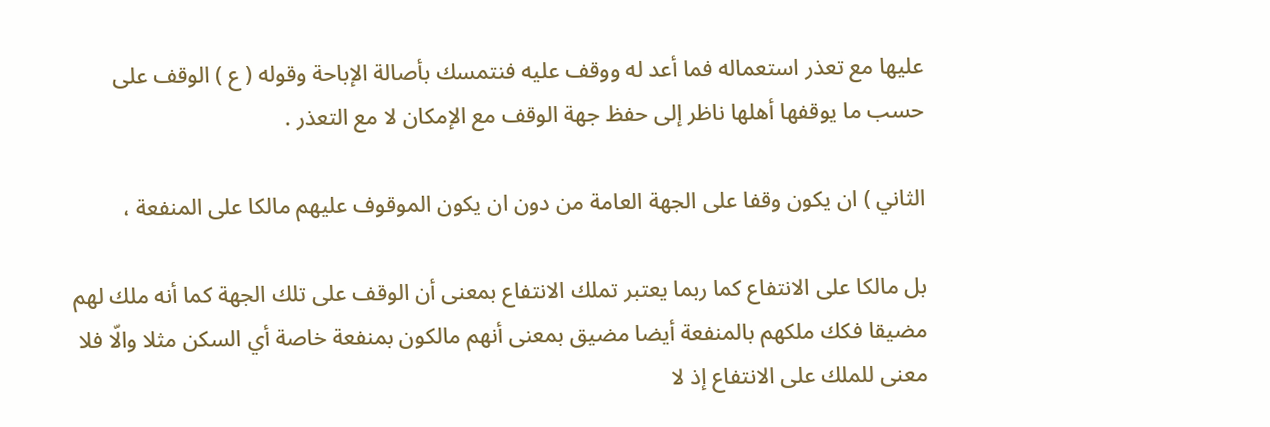عليها مع تعذر استعماله فما أعد له ووقف عليه فنتمسك بأصالة الإباحة وقوله ( ع ) الوقف على حسب ما يوقفها أهلها ناظر إلى حفظ جهة الوقف مع الإمكان لا مع التعذر .

الثاني ) ان يكون وقفا على الجهة العامة من دون ان يكون الموقوف عليهم مالكا على المنفعة ،

بل مالكا على الانتفاع كما ربما يعتبر تملك الانتفاع بمعنى أن الوقف على تلك الجهة كما أنه ملك لهم مضيقا فكك ملكهم بالمنفعة أيضا مضيق بمعنى أنهم مالكون بمنفعة خاصة أي السكن مثلا والّا فلا معنى للملك على الانتفاع إذ لا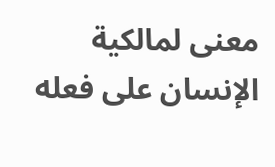معنى لمالكية الإنسان على فعله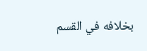بخلافه في القسم